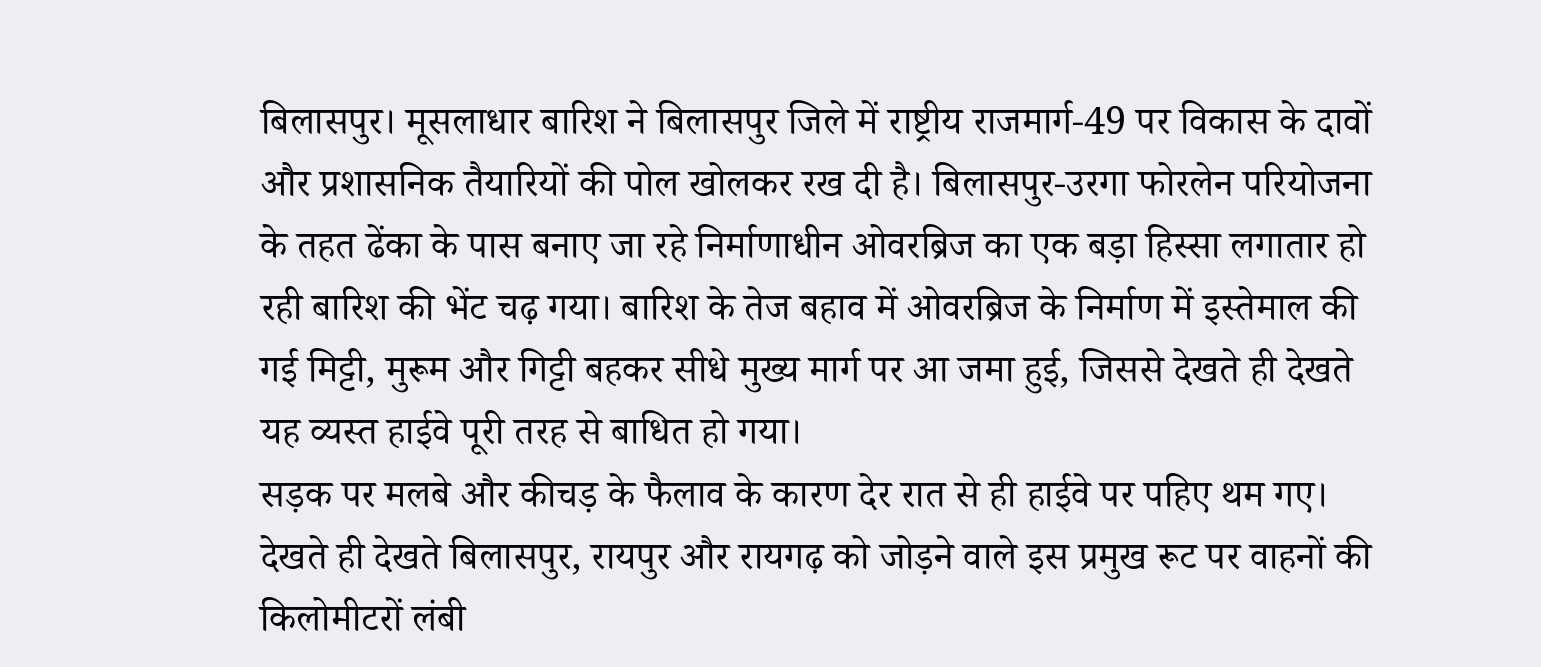बिलासपुर। मूसलाधार बारिश ने बिलासपुर जिले में राष्ट्रीय राजमार्ग-49 पर विकास के दावों और प्रशासनिक तैयारियों की पोल खोलकर रख दी है। बिलासपुर-उरगा फोरलेन परियोजना के तहत ढेंका के पास बनाए जा रहे निर्माणाधीन ओवरब्रिज का एक बड़ा हिस्सा लगातार हो रही बारिश की भेंट चढ़ गया। बारिश के तेज बहाव में ओवरब्रिज के निर्माण में इस्तेमाल की गई मिट्टी, मुरूम और गिट्टी बहकर सीधे मुख्य मार्ग पर आ जमा हुई, जिससे देखते ही देखते यह व्यस्त हाईवे पूरी तरह से बाधित हो गया।
सड़क पर मलबे और कीचड़ के फैलाव के कारण देर रात से ही हाईवे पर पहिए थम गए। देखते ही देखते बिलासपुर, रायपुर और रायगढ़ को जोड़ने वाले इस प्रमुख रूट पर वाहनों की किलोमीटरों लंबी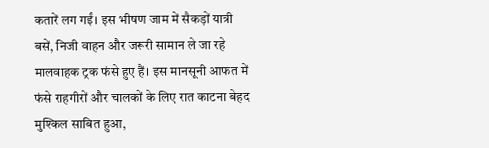कतारें लग गईं। इस भीषण जाम में सैकड़ों यात्री बसें, निजी वाहन और जरूरी सामान ले जा रहे मालवाहक ट्रक फंसे हुए हैं। इस मानसूनी आफत में फंसे राहगीरों और चालकों के लिए रात काटना बेहद मुश्किल साबित हुआ,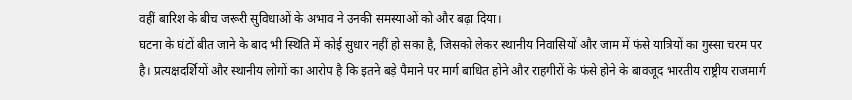वहीं बारिश के बीच जरूरी सुविधाओं के अभाव ने उनकी समस्याओं को और बढ़ा दिया।
घटना के घंटों बीत जाने के बाद भी स्थिति में कोई सुधार नहीं हो सका है, जिसको लेकर स्थानीय निवासियों और जाम में फंसे यात्रियों का गुस्सा चरम पर है। प्रत्यक्षदर्शियों और स्थानीय लोगों का आरोप है कि इतने बड़े पैमाने पर मार्ग बाधित होने और राहगीरों के फंसे होने के बावजूद भारतीय राष्ट्रीय राजमार्ग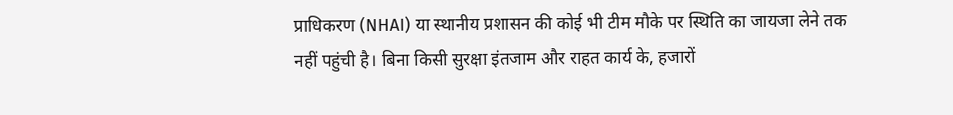प्राधिकरण (NHAI) या स्थानीय प्रशासन की कोई भी टीम मौके पर स्थिति का जायजा लेने तक नहीं पहुंची है। बिना किसी सुरक्षा इंतजाम और राहत कार्य के, हजारों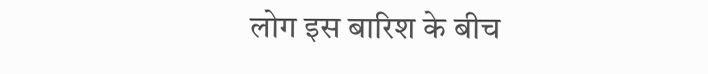लोग इस बारिश के बीच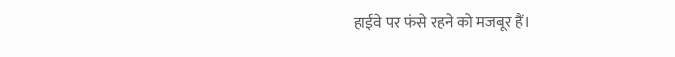हाईवे पर फंसे रहने को मजबूर हैं।